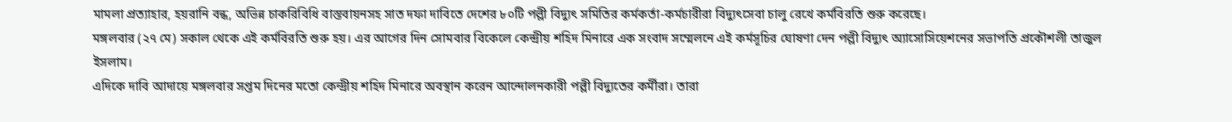মামলা প্রত্যাহার, হয়রানি বন্ধ, অভিন্ন চাকরিবিধি বাস্তবায়নসহ সাত দফা দাবিতে দেশের ৮০টি পল্লী বিদ্যুৎ সমিতির কর্মকর্তা-কর্মচারীরা বিদ্যুৎসেবা চালু রেখে কর্মবিরতি শুরু করেছে।
মঙ্গলবার (২৭ মে) সকাল থেকে এই কর্মবিরতি শুরু হয়। এর আগের দিন সোমবার বিকেলে কেন্দ্রীয় শহিদ মিনারে এক সংবাদ সম্মেলনে এই কর্মসূচির ঘোষণা দেন পল্লী বিদ্যুৎ অ্যাসোসিয়েশনের সভাপতি প্রকৌশলী তাজুল ইসলাম।
এদিকে দাবি আদায়ে মঙ্গলবার সপ্তম দিনের মতো কেন্দ্রীয় শহিদ মিনারে অবস্থান করেন আন্দোলনকারী পল্লী বিদ্যুতের কর্মীরা। তারা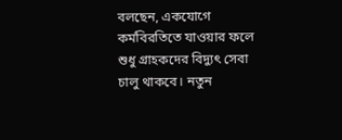বলছেন, একযোগে কর্মবিরতিতে যাওয়ার ফলে শুধু গ্রাহকদের বিদ্যুৎ সেবা চালু থাকবে। নতুন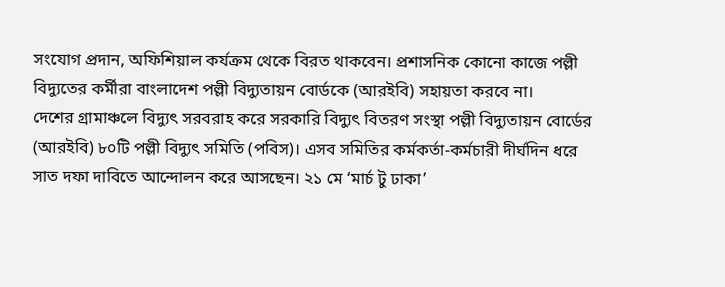সংযোগ প্রদান, অফিশিয়াল কর্যক্রম থেকে বিরত থাকবেন। প্রশাসনিক কোনো কাজে পল্লী বিদ্যুতের কর্মীরা বাংলাদেশ পল্লী বিদ্যুতায়ন বোর্ডকে (আরইবি) সহায়তা করবে না।
দেশের গ্রামাঞ্চলে বিদ্যুৎ সরবরাহ করে সরকারি বিদ্যুৎ বিতরণ সংস্থা পল্লী বিদ্যুতায়ন বোর্ডের (আরইবি) ৮০টি পল্লী বিদ্যুৎ সমিতি (পবিস)। এসব সমিতির কর্মকর্তা-কর্মচারী দীর্ঘদিন ধরে সাত দফা দাবিতে আন্দোলন করে আসছেন। ২১ মে ‘মার্চ টু ঢাকা’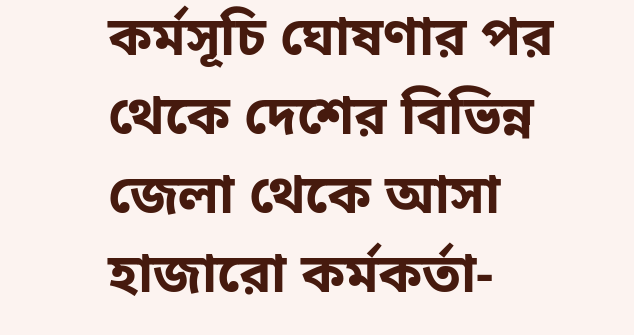কর্মসূচি ঘোষণার পর থেকে দেশের বিভিন্ন জেলা থেকে আসা হাজারো কর্মকর্তা-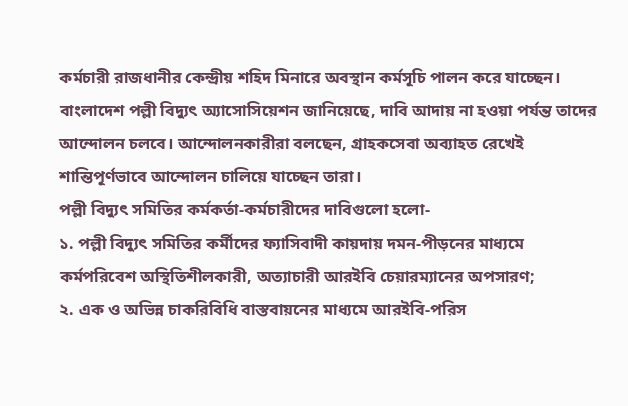কর্মচারী রাজধানীর কেন্দ্রীয় শহিদ মিনারে অবস্থান কর্মসূচি পালন করে যাচ্ছেন। বাংলাদেশ পল্লী বিদ্যুৎ অ্যাসোসিয়েশন জানিয়েছে, দাবি আদায় না হওয়া পর্যন্ত তাদের আন্দোলন চলবে। আন্দোলনকারীরা বলছেন, গ্রাহকসেবা অব্যাহত রেখেই শান্তিপূর্ণভাবে আন্দোলন চালিয়ে যাচ্ছেন তারা।
পল্লী বিদ্যুৎ সমিতির কর্মকর্তা-কর্মচারীদের দাবিগুলো হলো-
১. পল্লী বিদ্যুৎ সমিতির কর্মীদের ফ্যাসিবাদী কায়দায় দমন-পীড়নের মাধ্যমে কর্মপরিবেশ অস্থিতিশীলকারী, অত্যাচারী আরইবি চেয়ারম্যানের অপসারণ;
২. এক ও অভিন্ন চাকরিবিধি বাস্তবায়নের মাধ্যমে আরইবি-পরিস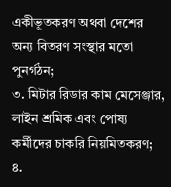একীভূতকরণ অথবা দেশের অন্য বিতরণ সংস্থার মতো পুনর্গঠন;
৩. মিটার রিডার কাম মেসেঞ্জার, লাইন শ্রমিক এবং পোষ্য কর্মীদের চাকরি নিয়মিতকরণ;
৪.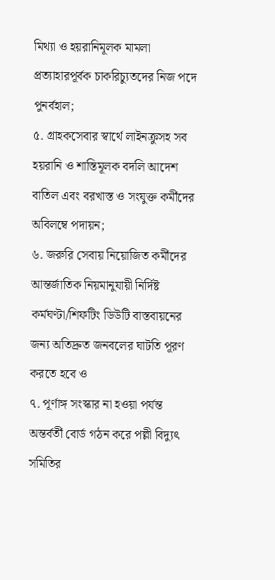মিথ্যা ও হয়রানিমূলক মামলা প্রত্যাহারপূর্বক চাকরিচ্যুতদের নিজ পদে পুনর্বহাল;
৫. গ্রাহকসেবার স্বার্থে লাইনক্রুসহ সব হয়রানি ও শাস্তিমূলক বদলি আদেশ বাতিল এবং বরখাস্ত ও সংযুক্ত কর্মীদের অবিলম্বে পদায়ন;
৬. জরুরি সেবায় নিয়োজিত কর্মীদের আন্তর্জাতিক নিয়মানুযায়ী নির্দিষ্ট কর্মঘণ্টা/শিফটিং ডিউটি বাস্তবায়নের জন্য অতিদ্রুত জনবলের ঘাটতি পূরণ করতে হবে ও
৭. পূর্ণাঙ্গ সংস্কার না হওয়া পর্যন্ত অন্তর্বর্তী বোর্ড গঠন করে পল্লী বিদ্যুৎ সমিতির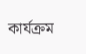কার্যক্রম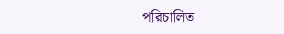পরিচালিত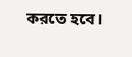করতে হবে।